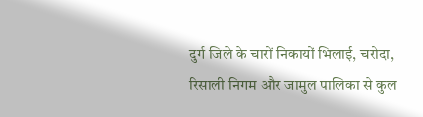दुर्ग जिले के चारों निकायों भिलाई, चरोदा, रिसाली निगम और जामुल पालिका से कुल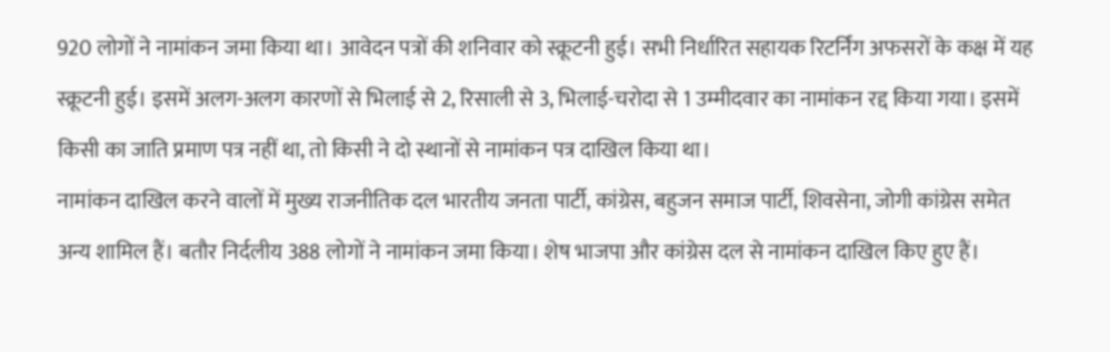920 लोगों ने नामांकन जमा किया था। आवेदन पत्रों की शनिवार को स्क्रूटनी हुई। सभी निर्धारित सहायक रिटर्निंग अफसरों के कक्ष में यह स्क्रूटनी हुई। इसमें अलग-अलग कारणों से भिलाई से 2, रिसाली से 3, भिलाई-चरोदा से 1 उम्मीदवार का नामांकन रद्द किया गया। इसमें किसी का जाति प्रमाण पत्र नहीं था, तो किसी ने दो स्थानों से नामांकन पत्र दाखिल किया था।
नामांकन दाखिल करने वालों में मुख्य राजनीतिक दल भारतीय जनता पार्टी, कांग्रेस, बहुजन समाज पार्टी, शिवसेना, जोगी कांग्रेस समेत अन्य शामिल हैं। बतौर निर्दलीय 388 लोगों ने नामांकन जमा किया। शेष भाजपा और कांग्रेस दल से नामांकन दाखिल किए हुए हैं।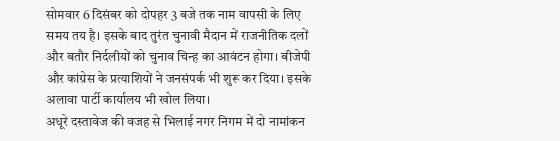सोमवार 6 दिसंबर को दोपहर 3 बजे तक नाम वापसी के लिए समय तय है। इसके बाद तुरंत चुनावी मैदान में राजनीतिक दलों और बतौर निर्दलीयों को चुनाव चिन्ह का आवंटन होगा। बीजेपी और कांग्रेस के प्रत्याशियों ने जनसंपर्क भी शुरू कर दिया। इसके अलावा पार्टी कार्यालय भी खोल लिया।
अधूरे दस्तावेज की वजह से भिलाई नगर निगम में दो नामांकन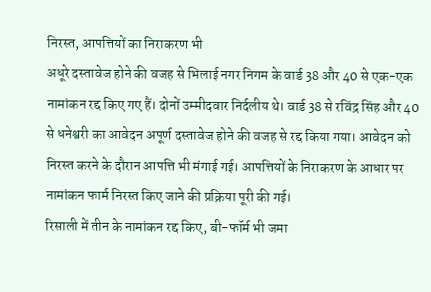निरस्त, आपत्तियों का निराकरण भी
अधूरे दस्तावेज होने की वजह से भिलाई नगर निगम के वार्ड 38 और 40 से एक-एक नामांकन रद्द किए गए हैं। दोनों उम्मीदवार निर्दलीय थे। वार्ड 38 से रविंद्र सिंह और 40 से धनेश्वरी का आवेदन अपूर्ण दस्तावेज होने की वजह से रद्द किया गया। आवेदन को निरस्त करने के दौरान आपत्ति भी मंगाई गई। आपत्तियों के निराकरण के आधार पर नामांकन फार्म निरस्त किए जाने की प्रक्रिया पूरी की गई।
रिसाली में तीन के नामांकन रद्द किए, बी-फॉर्म भी जमा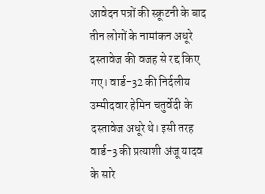आवेदन पत्रों की स्क्रूटनी के बाद तीन लोगों के नामांकन अधूरे दस्तावेज की वजह से रद्द किए गए। वार्ड-32 की निर्दलीय उम्मीदवार हेमिन चतुर्वेदी के दस्तावेज अधूरे थे। इसी तरह वार्ड-3 की प्रत्याशी अंजू यादव के सारे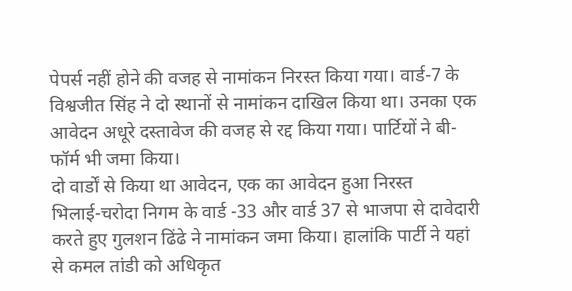पेपर्स नहीं होने की वजह से नामांकन निरस्त किया गया। वार्ड-7 के विश्वजीत सिंह ने दो स्थानों से नामांकन दाखिल किया था। उनका एक आवेदन अधूरे दस्तावेज की वजह से रद्द किया गया। पार्टियों ने बी-फॉर्म भी जमा किया।
दो वार्डों से किया था आवेदन, एक का आवेदन हुआ निरस्त
भिलाई-चरोदा निगम के वार्ड -33 और वार्ड 37 से भाजपा से दावेदारी करते हुए गुलशन ढिंढे ने नामांकन जमा किया। हालांकि पार्टी ने यहां से कमल तांडी को अधिकृत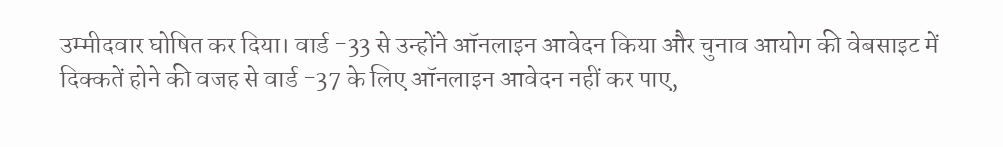उम्मीदवार घोषित कर दिया। वार्ड -33 से उन्होंने ऑनलाइन आवेदन किया और चुनाव आयोग की वेबसाइट में दिक्कतें होने की वजह से वार्ड -37 के लिए ऑनलाइन आवेदन नहीं कर पाए,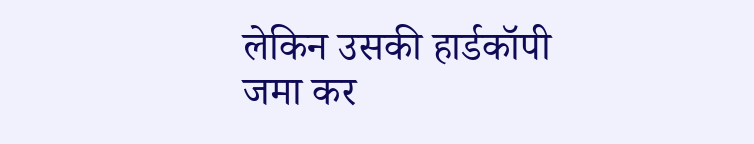लेकिन उसकी हार्डकॉपी जमा कर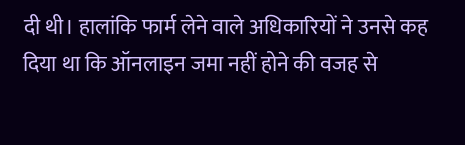दी थी। हालांकि फार्म लेने वाले अधिकारियों ने उनसे कह दिया था कि ऑनलाइन जमा नहीं होने की वजह से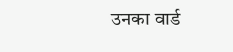उनका वार्ड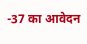-37 का आवेदन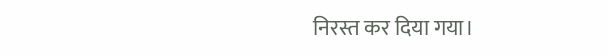निरस्त कर दिया गया।